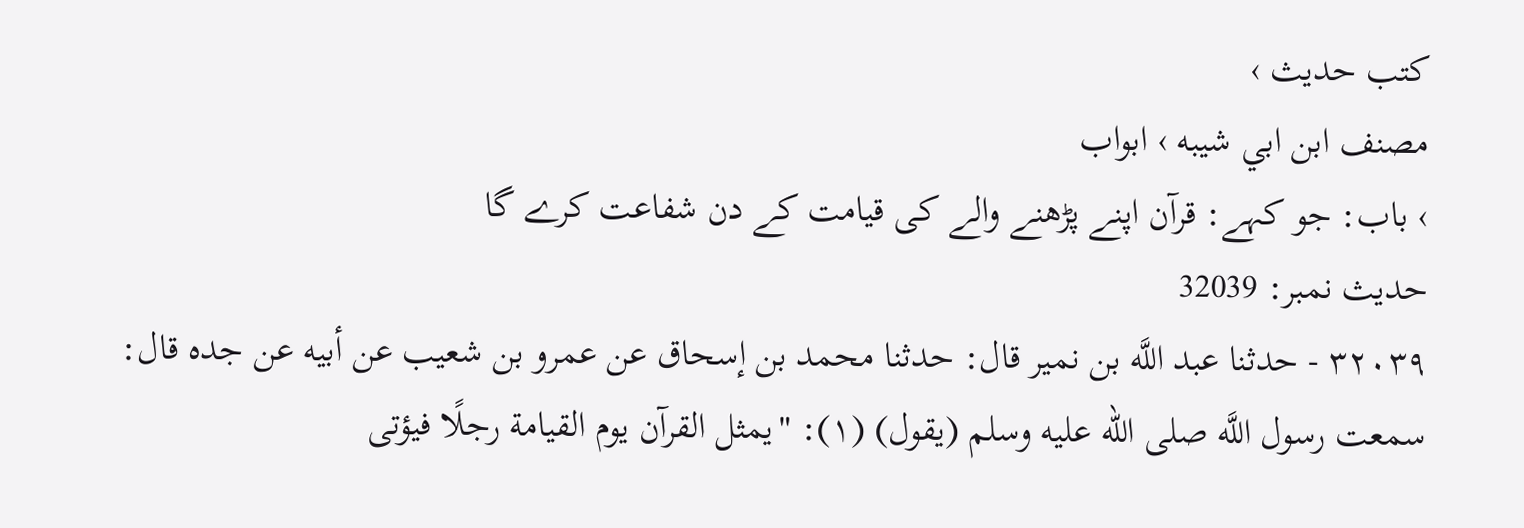کتب حدیث ›
مصنف ابن ابي شيبه › ابواب
› باب: جو کہے: قرآن اپنے پڑھنے والے کی قیامت کے دن شفاعت کرے گا
حدیث نمبر: 32039
٣٢٠٣٩ - حدثنا عبد اللَّه بن نمير قال: حدثنا محمد بن إسحاق عن عمرو بن شعيب عن أبيه عن جده قال: سمعت رسول اللَّه صلى الله عليه وسلم (يقول) (١): "يمثل القرآن يوم القيامة رجلًا فيؤتى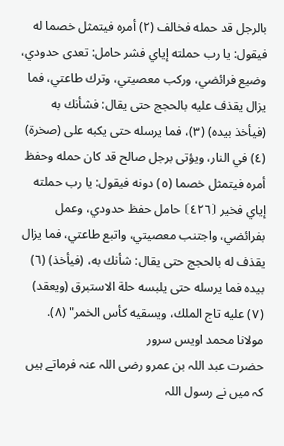بالرجل قد حمله فخالف (٢) أمره فيتمثل خصما له فيقول: يا رب حملته إياي فشر حامل: تعدى حدودي، وضيع فرائضي، وركب معصيتي، وترك طاعتي، فما يزال يقذف عليه بالحجج حتى يقال: فشأنك به (فيأخذ بيده) (٣)، فما يرسله حتى يكبه على (صخرة) (٤) في النار، ويؤتى برجل صالح قد كان حمله وحفظ أمره فيتمثل خصما (٥) دونه فيقول: يا رب حملته إياي فخير ⦗٤٢٦⦘ حامل حفظ حدودي، وعمل بفرائضي، واجتنب معصيتي، واتبع طاعتي، فما يزال يقذف له بالحجج حتى يقال: شأنك به، (فيأخذ) (٦) بيده فما يرسله حتى يلبسه حلة الاستبرق (ويعقد) (٧) عليه تاج الملك، ويسقيه كأس الخمر" (٨).
مولانا محمد اویس سرور
حضرت عبد اللہ بن عمرو رضی اللہ عنہ فرماتے ہیں کہ میں نے رسول اللہ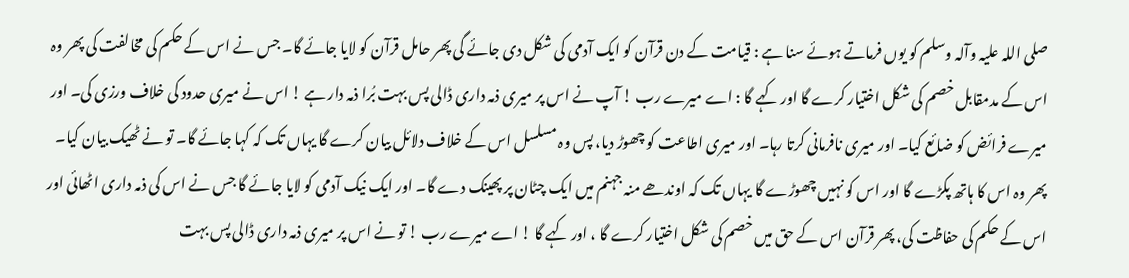صلی اللہ علیہ وآلہ وسلم کو یوں فرماتے ہوئے سنا ہے : قیامت کے دن قرآن کو ایک آدمی کی شکل دی جائے گی پھر حامل قرآن کو لایا جائے گا۔ جس نے اس کے حکم کی مخالفت کی پھر وہ اس کے مدمقابل خصم کی شکل اختیار کرے گا اور کہے گا : اے میرے رب ! آپ نے اس پر میری ذمہ داری ڈالی پس بہت بُرا ذمہ دار ہے ! اس نے میری حدود کی خلاف ورزی کی۔ اور میرے فرائض کو ضائع کیا۔ اور میری نافرمانی کرتا رہا۔ اور میری اطاعت کو چھوڑ دیا، پس وہ مسلسل اس کے خلاف دلائل بیان کرے گا یہاں تک کہ کہا جائے گا۔ تو نے ٹھیک بیان کیا۔ پھر وہ اس کا ہاتھ پکڑے گا اور اس کو نہیں چھوڑے گا یہاں تک کہ اوندھے منہ جہنم میں ایک چٹان پر پھینک دے گا۔ اور ایک نیک آدمی کو لایا جائے گا جس نے اس کی ذمہ داری اٹھائی اور اس کے حکم کی حفاظت کی، پھر قرآن اس کے حق میں خصم کی شکل اختیار کرے گا ، اور کہے گا ! اے میرے رب ! تو نے اس پر میری ذمہ داری ڈالی پس بہت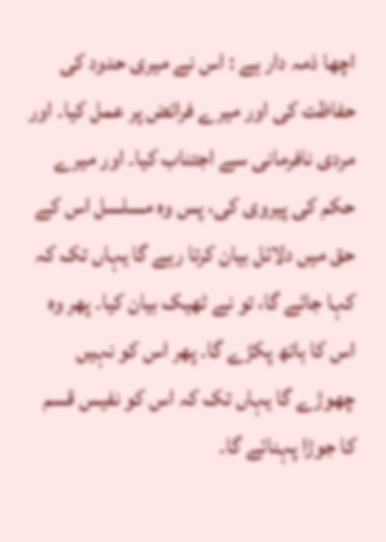اچھا ذمہ دار ہے : اس نے میری حدود کی حفاظت کی اور میرے فرائض پر عمل کیا۔ اور مردی نافرمانی سے اجتناب کیا۔ اور میرے حکم کی پیروی کی، پس وہ مسلسل اس کے حق میں دلائل بیان کرتا رہے گا یہاں تک کہ کہا جائے گا، تو نے ٹھیک بیان کیا۔ پھر وہ اس کا ہاتھ پکڑے گا۔ پھر اس کو نہیں چھوڑے گا یہاں تک کہ اس کو نفیس قسم کا جوڑا پہنائے گا۔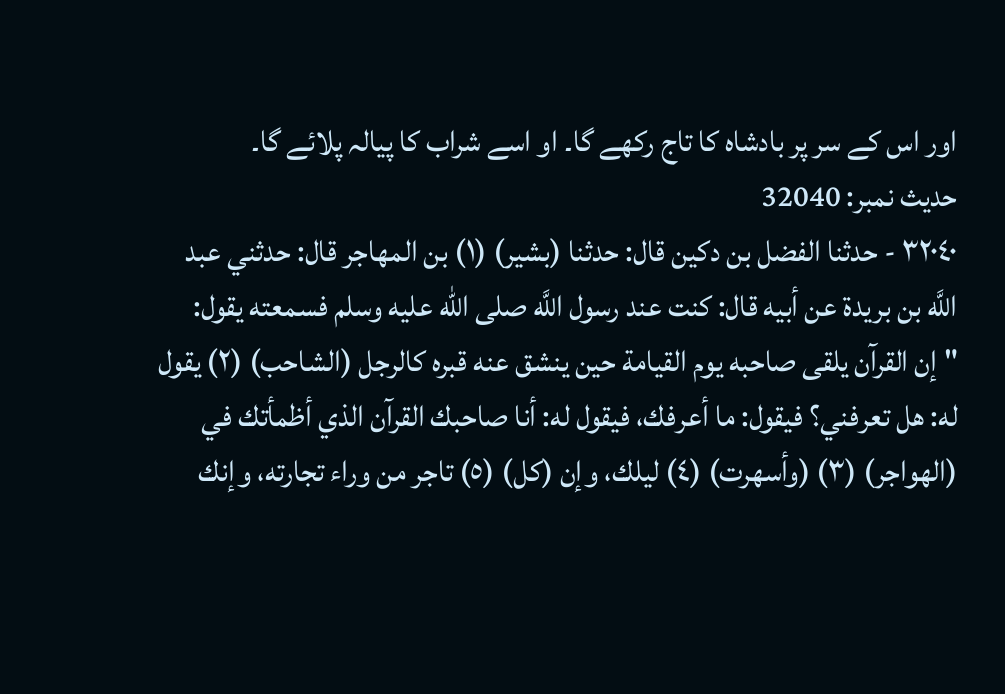اور اس کے سر پر بادشاہ کا تاج رکھے گا۔ او اسے شراب کا پیالہ پلائے گا۔
حدیث نمبر: 32040
٣٢٠٤٠ - حدثنا الفضل بن دكين قال: حدثنا (بشير) (١) بن المهاجر قال: حدثني عبد اللَّه بن بريدة عن أبيه قال: كنت عند رسول اللَّه صلى الله عليه وسلم فسمعته يقول: "إن القرآن يلقى صاحبه يوم القيامة حين ينشق عنه قبره كالرجل (الشاحب) (٢) يقول له: هل تعرفني؟ فيقول: ما أعرفك، فيقول له: أنا صاحبك القرآن الذي أظمأتك في (الهواجر) (٣) (وأسهرت) (٤) ليلك، وإن (كل) (٥) تاجر من وراء تجارته، وإنك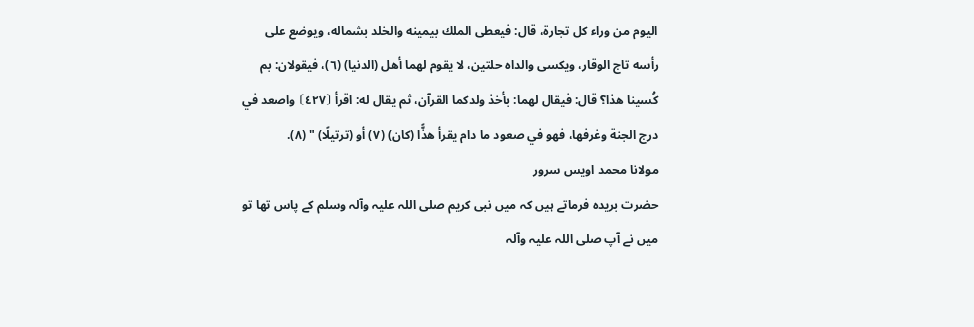اليوم من وراء كل تجارة، قال: فيعطى الملك بيمينه والخلد بشماله، ويوضع على رأسه تاج الوقار، ويكسى والداه حلتين، لا يقوم لهما أهل (الدنيا) (٦)، فيقولان: بم كُسينا هذا؟ قال: فيقال لهما: بأخذ ولدكما القرآن، ثم يقال له: اقرأ ⦗٤٢٧⦘ واصعد في درج الجنة وغرفها، فهو في صعود ما دام يقرأ هذًّا (كان) (٧) أو (ترتيلًا) " (٨).
مولانا محمد اویس سرور
حضرت بریدہ فرماتے ہیں کہ میں نبی کریم صلی اللہ علیہ وآلہ وسلم کے پاس تھا تو میں نے آپ صلی اللہ علیہ وآلہ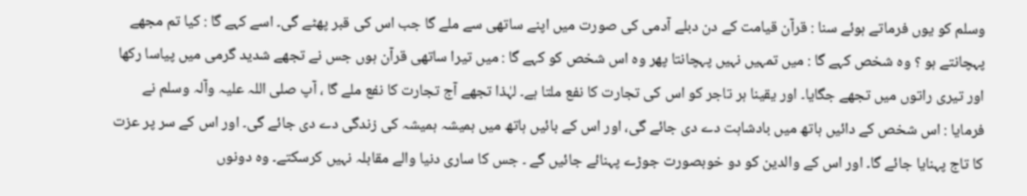وسلم کو یوں فرماتے ہوئے سنا : قرآن قیامت کے دن دبلے آدمی کی صورت میں اپنے ساتھی سے ملے گا جب اس کی قبر پھٹے گی۔ اسے کہے گا : کیا تم مجھے پہچانتے ہو ؟ وہ شخص کہے گا : میں تمہیں نہیں پہچانتا پھر وہ اس شخص کو کہے گا : میں تیرا ساتھی قرآن ہوں جس نے تجھے شدید گرمی میں پیاسا رکھا اور تیری راتوں میں تجھے جگایا۔ اور یقینا ہر تاجر کو اس کی تجارت کا نفع ملتا ہے۔ لہٰذا تجھے آج تجارت کا نفع ملے گا ، آپ صلی اللہ علیہ وآلہ وسلم نے فرمایا : اس شخص کے دائیں ہاتھ میں بادشاہت دے دی جائے گی، اور اس کے بائیں ہاتھ میں ہمیشہ ہمیشہ کی زندگی دے دی جائے گی۔ اور اس کے سر پر عزت کا تاج پہنایا جائے گا۔ اور اس کے والدین کو دو خوبصورت جوڑے پہنائے جائیں گے ۔ جس کا ساری دنیا والے مقابلہ نہیں کرسکتے۔ وہ دونوں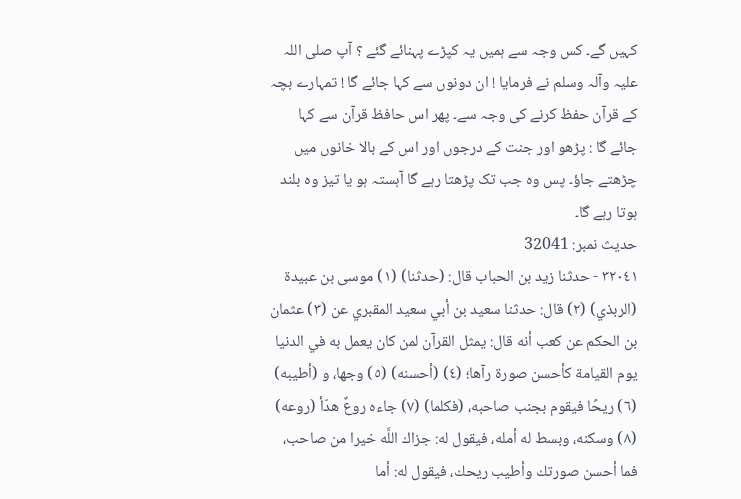کہیں گے۔ کس وجہ سے ہمیں یہ کپڑے پہنائے گئے ؟ آپ صلی اللہ علیہ وآلہ وسلم نے فرمایا ! ان دونوں سے کہا جائے گا ! تمہارے بچہ کے قرآن حفظ کرنے کی وجہ سے۔ پھر اس حافظ قرآن سے کہا جائے گا : پڑھو اور جنت کے درجوں اور اس کے بالا خانوں میں چڑھتے جاؤ۔ پس وہ جب تک پڑھتا رہے گا آہستہ ہو یا تیز وہ بلند ہوتا رہے گا۔
حدیث نمبر: 32041
٣٢٠٤١ - حدثنا زيد بن الحباب قال: (حدثنا) (١) موسى بن عبيدة (الربذي) (٢) قال: حدثنا سعيد بن أبي سعيد المقبري عن (٣) عثمان بن الحكم عن كعب أنه قال: يمثل القرآن لمن كان يعمل به في الدنيا يوم القيامة كأحسن صورة رآها؛ (٤) (أحسنه) (٥) وجها، و (أطيبه) (٦) ريحًا فيقوم بجنب صاحبه، (فكلما) (٧) جاءه روعٌ هدّأ (روعه) (٨) وسكنه، وبسط له أمله، فيقول له: جزاك اللَّه خيرا من صاحب، فما أحسن صورتك وأطيب ريحك، فيقول له: أما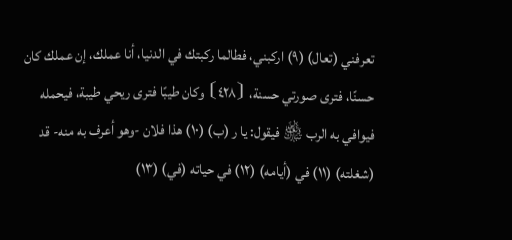تعرفني (تعال) (٩) اركبني، فطالما ركبتك في الدنيا، أنا عملك، إن عملك كان حسنًا، فترى صورتي حسنة، ⦗٤٢٨⦘ وكان طيبًا فترى ريحي طيبة، فيحمله فيوافي به الرب ﵎ فيقول: يا ر (ب) (١٠) هذا فلان -وهو أعرف به منه- قد (شغلته) (١١) في (أيامه) (١٢) في حياته (في) (١٣)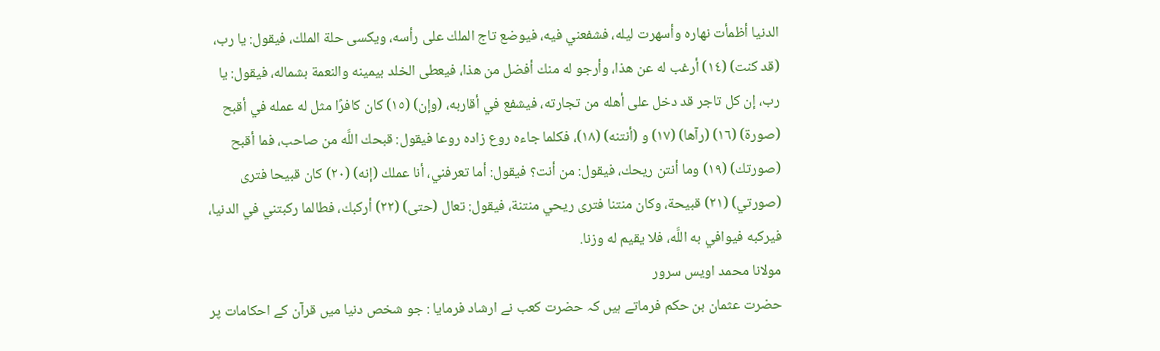الدنيا أظمأت نهاره وأسهرت ليله، فشفعني فيه، فيوضع تاج الملك على رأسه، ويكسى حلة الملك، فيقول: يا رب، (قد كنت) (١٤) أرغب له عن هذا، وأرجو له منك أفضل من هذا، فيعطى الخلد بيمينه والنعمة بشماله، فيقول: يا رب، إن كل تاجر قد دخل على أهله من تجارته، فيشفع في أقاربه، (وإن) (١٥) كان كافرًا مثل له عمله في أقبح (صورة) (١٦) (رآها) (١٧) و (أنتنه) (١٨)، فكلما جاءه روع زاده روعا فيقول: قبحك اللَّه من صاحب، فما أقبح (صورتك) (١٩) وما أنتن ريحك، فيقول: من أنت؟ فيقول: أما تعرفني، أنا عملك (إنه) (٢٠) كان قبيحا فترى (صورتي) (٢١) قبيحة، وكان منتنا فترى ريحي منتنة، فيقول: تعال (حتى) (٢٢) أركبك، فطالما ركبتني في الدنيا، فيركبه فيوافي به اللَّه، فلا يقيم له وزنا.
مولانا محمد اویس سرور
حضرت عثمان بن حکم فرماتے ہیں کہ حضرت کعب نے ارشاد فرمایا : جو شخص دنیا میں قرآن کے احکامات پر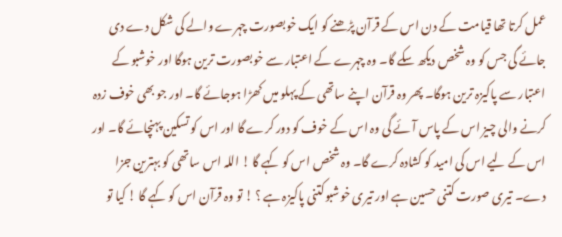عمل کرتا تھا قیامت کے دن اس کے قرآن پڑھنے کو ایک خوبصورت چہرے والے کی شکل دے دی جائے گی جس کو وہ شخص دیکھ سکے گا۔ وہ چہرے کے اعتبار سے خوبصورت ترین ہوگا اور خوشبو کے اعتبار سے پاکیزہ ترین ہوگا۔ پھر وہ قرآن اپنے ساتھی کے پہلو میں کھڑا ہوجائے گا۔ اور جو بھی خوف زدہ کرنے والی چیز اس کے پاس آئے گی وہ اس کے خوف کو دور کرے گا اور اس کو تسکین پہنچائے گا۔ اور اس کے لیے اس کی امید کو کشادہ کرے گا۔ وہ شخص اس کو کہے گا ! اللہ اس ساتھی کو بہترین جزا دے۔ تیری صورت کتنی حسین ہے اور تیری خوشبو کتنی پاکیزہ ہے ؟ ! تو وہ قرآن اس کو کہے گا ! کیا تو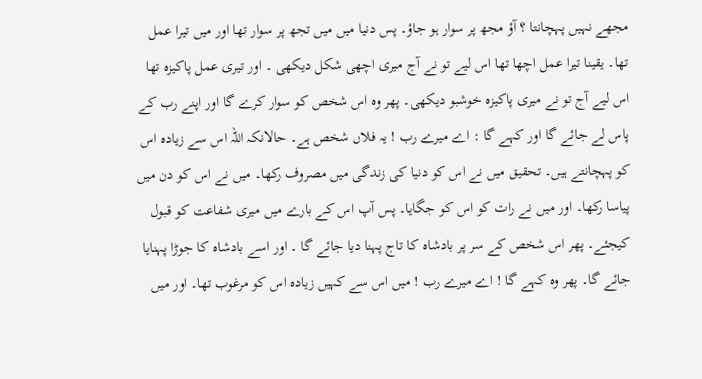مجھے نہیں پہچانتا ؟ آؤ مجھ پر سوار ہو جاؤ۔ پس دنیا میں میں تجھ پر سوار تھا اور میں تیرا عمل تھا۔ یقینا تیرا عمل اچھا تھا اس لیے تو نے آج میری اچھی شکل دیکھی ۔ اور تیری عمل پاکیزہ تھا اس لیے آج تو نے میری پاکیزہ خوشبو دیکھی۔ پھر وہ اس شخص کو سوار کرے گا اور اپنے رب کے پاس لے جائے گا اور کہے گا : اے میرے رب ! یہ فلاں شخص ہے۔ حالانکہ اللہ اس سے زیادہ اس کو پہچانتے ہیں۔ تحقیق میں نے اس کو دنیا کی زندگی میں مصروف رکھا۔ میں نے اس کو دن میں پیاسا رکھا۔ اور میں نے رات کو اس کو جگایا۔ پس آپ اس کے بارے میں میری شفاعت کو قبول کیجئے۔ پھر اس شخص کے سر پر بادشاہ کا تاج پہنا دیا جائے گا ۔ اور اسے بادشاہ کا جوڑا پہنایا جائے گا۔ پھر وہ کہے گا ! اے میرے رب ! میں اس سے کہیں زیادہ اس کو مرغوب تھا۔ اور میں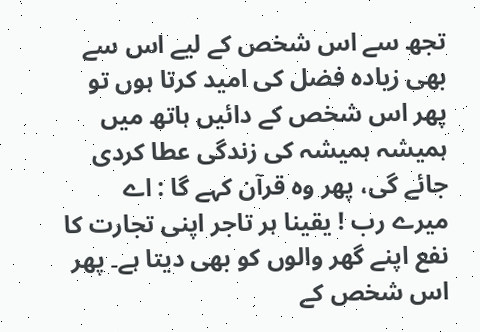تجھ سے اس شخص کے لیے اس سے بھی زیادہ فضل کی امید کرتا ہوں تو پھر اس شخص کے دائیں ہاتھ میں ہمیشہ ہمیشہ کی زندگی عطا کردی جائے گی، پھر وہ قرآن کہے گا : اے میرے رب ! یقینا ہر تاجر اپنی تجارت کا نفع اپنے گھر والوں کو بھی دیتا ہے۔ پھر اس شخص کے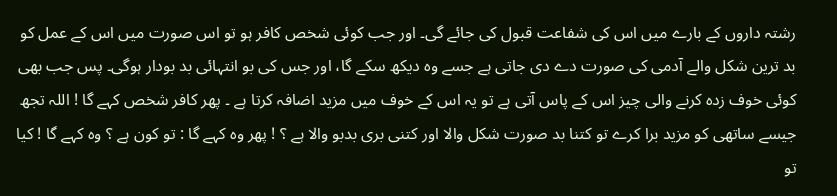رشتہ داروں کے بارے میں اس کی شفاعت قبول کی جائے گی۔ اور جب کوئی شخص کافر ہو تو اس صورت میں اس کے عمل کو بد ترین شکل والے آدمی کی صورت دے دی جاتی ہے جسے وہ دیکھ سکے گا، اور جس کی بو انتہائی بد بودار ہوگی۔ پس جب بھی کوئی خوف زدہ کرنے والی چیز اس کے پاس آتی ہے تو یہ اس کے خوف میں مزید اضافہ کرتا ہے ۔ پھر کافر شخص کہے گا ! اللہ تجھ جیسے ساتھی کو مزید برا کرے تو کتنا بد صورت شکل والا اور کتنی بری بدبو والا ہے ؟ ! پھر وہ کہے گا : تو کون ہے ؟ وہ کہے گا ! کیا تو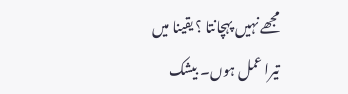مجھے نہیں پہچانتا ؟ یقینا میں تیرا عمل ہوں۔ بیشک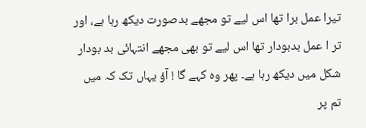تیرا عمل برا تھا اس لیے تو مجھے بدصورت دیکھ رہا ہے، اور تر ا عمل بدبودار تھا اس لیے تو بھی مجھے انتہائی بد بودار شکل میں دیکھ رہا ہے۔ پھر وہ کہے گا ! آؤ یہاں تک کہ میں تم پر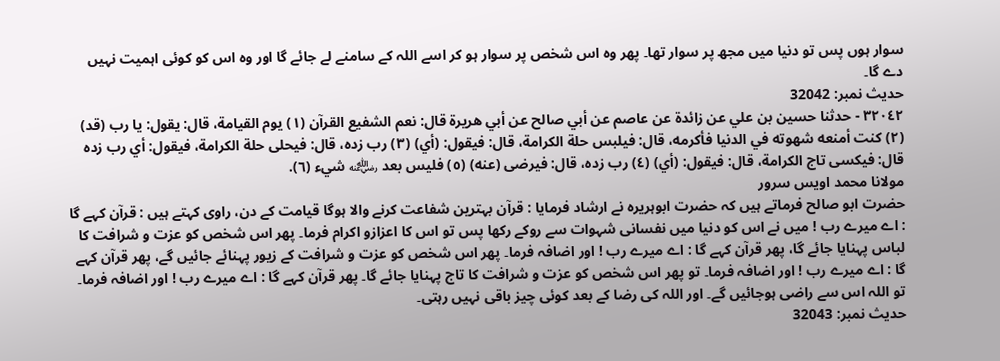سوار ہوں پس تو دنیا میں مجھ پر سوار تھا۔ پھر وہ اس شخص پر سوار ہو کر اسے اللہ کے سامنے لے جائے گا اور وہ اس کو کوئی اہمیت نہیں دے گا۔
حدیث نمبر: 32042
٣٢٠٤٢ - حدثنا حسين بن علي عن زائدة عن عاصم عن أبي صالح عن أبي هريرة قال: نعم الشفيع القرآن (١) يوم القيامة، قال: يقول: يا رب (قد) (٢) كنت أمنعه شهوته في الدنيا فأكرمه، قال: فيلبس حلة الكرامة، قال: فيقول: (أي) (٣) رب زده، قال: فيحلى حلة الكرامة، فيقول: أي رب زده قال: فيكسى تاج الكرامة، قال: فيقول: (أي) (٤) رب زده، قال: فيرضى (عنه) (٥) فليس بعد ﵁ شيء (٦).
مولانا محمد اویس سرور
حضرت ابو صالح فرماتے ہیں کہ حضرت ابوہریرہ نے ارشاد فرمایا : قرآن بہترین شفاعت کرنے والا ہوگا قیامت کے دن، راوی کہتے ہیں : قرآن کہے گا : اے میرے رب ! میں نے اس کو دنیا میں نفسانی شہوات سے روکے رکھا پس تو اس کا اعزازو اکرام فرما۔ پھر اس شخص کو عزت و شرافت کا لباس پہنایا جائے گا، پھر قرآن کہے گا : اے میرے رب ! اور اضافہ فرما۔ پھر اس شخص کو عزت و شرافت کے زیور پہنائے جائیں گے، پھر قرآن کہے گا : اے میرے رب ! اور اضافہ فرما۔ تو پھر اس شخص کو عزت و شرافت کا تاج پہنایا جائے گا۔ پھر قرآن کہے گا : اے میرے رب ! اور اضافہ فرما۔ تو اللہ اس سے راضی ہوجائیں گے۔ اور اللہ کی رضا کے بعد کوئی چیز باقی نہیں رہتی۔
حدیث نمبر: 32043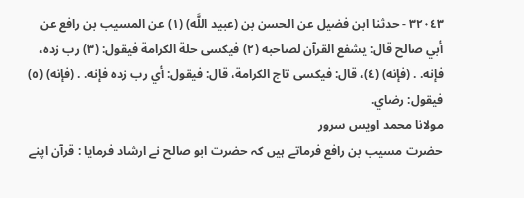٣٢٠٤٣ - حدثنا ابن فضيل عن الحسن بن (عبيد اللَّه) (١) عن المسيب بن رافع عن أبي صالح قال: يشفع القرآن لصاحبه (٢) فيكسى حلة الكرامة فيقول: (٣) رب زده، فإنه. . (فإنه) (٤)، قال: فيكسى تاج الكرامة، قال: فيقول: أي رب زده فإنه. . (فإنه) (٥) فيقول: رضاي.
مولانا محمد اویس سرور
حضرت مسیب بن رافع فرماتے ہیں کہ حضرت ابو صالح نے ارشاد فرمایا : قرآن اپنے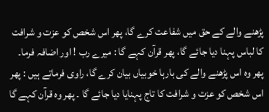پڑھنے والے کے حق میں شفاعت کرے گا، پھر اس شخص کو عزت و شرافت کا لباس پہنا دیا جائے گا، پھر قرآن کہے گا : میرے رب ! اور اضافہ فرما۔ پھر وہ اس پڑھنے والے کی بارہا خوبیاں بیان کرے گا، راوی فرماتے ہیں : پھر اس شخص کو عزت و شرافت کا تاج پہنایا دیا جائے گا ۔ پھر وہ قرآن کہے گا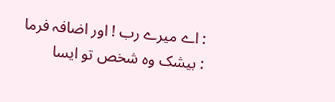: اے میرے رب ! اور اضافہ فرما : بیشک وہ شخص تو ایسا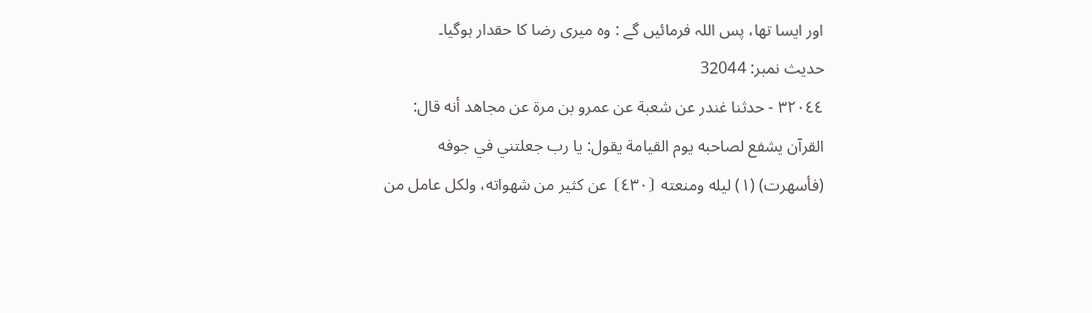اور ایسا تھا، پس اللہ فرمائیں گے : وہ میری رضا کا حقدار ہوگیا۔
حدیث نمبر: 32044
٣٢٠٤٤ - حدثنا غندر عن شعبة عن عمرو بن مرة عن مجاهد أنه قال: القرآن يشفع لصاحبه يوم القيامة يقول: يا رب جعلتني في جوفه (فأسهرت) (١) ليله ومنعته ⦗٤٣٠⦘ عن كثير من شهواته، ولكل عامل من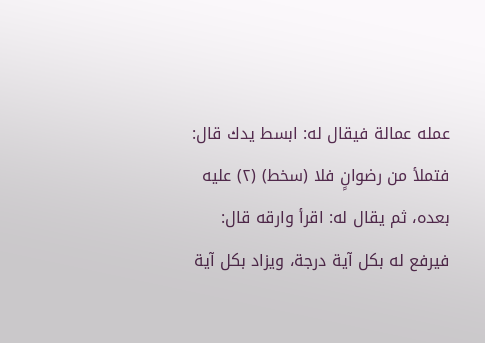عمله عمالة فيقال له: ابسط يدك قال: فتملأ من رضوانٍ فلا (سخط) (٢) عليه بعده، ثم يقال له: اقرأ وارقه قال: فيرفع له بكل آية درجة، ويزاد بكل آية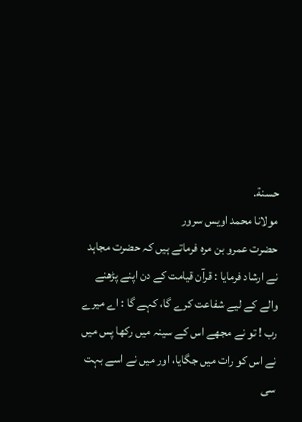حسنة.
مولانا محمد اویس سرور
حضرت عمرو بن مرہ فرماتے ہیں کہ حضرت مجاہد نے ارشاد فرمایا : قرآن قیامت کے دن اپنے پڑھنے والے کے لیے شفاعت کرے گا، کہے گا : اے میرے رب ! تو نے مجھے اس کے سینہ میں رکھا پس میں نے اس کو رات میں جگایا، اور میں نے اسے بہت سی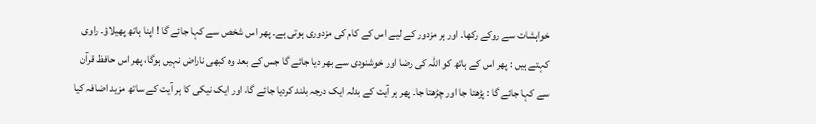خواہشات سے روکے رکھا۔ اور ہر مزدور کے لیے اس کے کام کی مزدوری ہوتی ہے۔ پھر اس شخص سے کہا جائے گا ! اپنا ہاتھ پھیلاؤ۔ راوی کہتے ہیں : پھر اس کے ہاتھ کو اللہ کی رضا اور خوشنودی سے بھر دیا جائے گا جس کے بعد وہ کبھی ناراض نہیں ہوگا، پھر اس حافظ قرآن سے کہا جائے گا : پڑھتا جا اور چڑھتا جا۔ پھر ہر آیت کے بدلہ ایک درجہ بلند کردیا جائے گا، اور ایک نیکی کا ہر آیت کے ساتھ مزید اضافہ کیا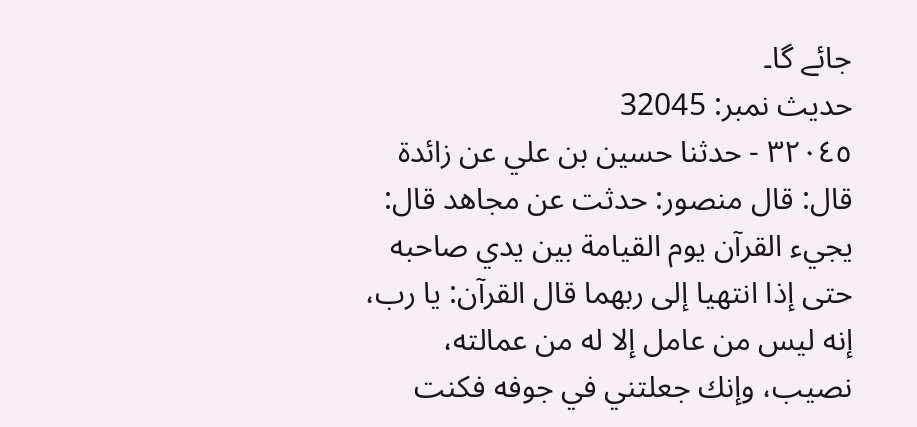جائے گا۔
حدیث نمبر: 32045
٣٢٠٤٥ - حدثنا حسين بن علي عن زائدة قال: قال منصور: حدثت عن مجاهد قال: يجيء القرآن يوم القيامة بين يدي صاحبه حتى إذا انتهيا إلى ربهما قال القرآن: يا رب، إنه ليس من عامل إلا له من عمالته، نصيب، وإنك جعلتني في جوفه فكنت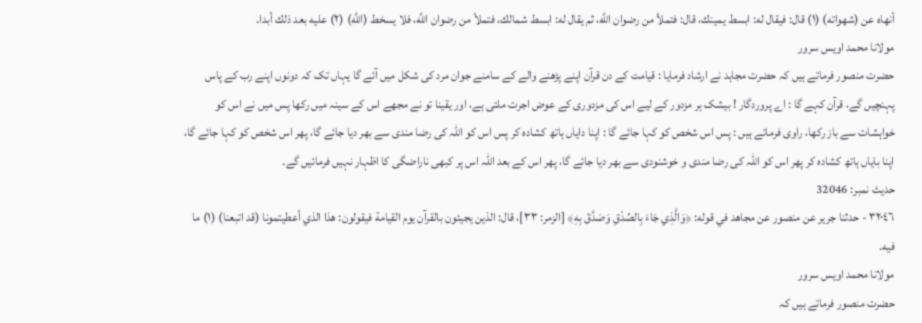أنهاه عن (شهواته) (١) قال: فيقال له: ابسط يمينك، قال: فتملأ من رضوان اللَّه، ثم يقال له: ابسط شمالك، فتملأ من رضوان اللَّه، فلا يسخط (اللَّه) (٢) عليه بعد ذلك أبدا.
مولانا محمد اویس سرور
حضرت منصور فرماتے ہیں کہ حضرت مجاہد نے ارشاد فرمایا : قیامت کے دن قرآن اپنے پڑھنے والے کے سامنے جوان مرد کی شکل میں آئے گا یہاں تک کہ دونوں اپنے رب کے پاس پہنچیں گے، قرآن کہے گا : اے پروردگار ! بیشک ہر مزدور کے لیے اس کی مزدوری کے عوض اجرت ملتی ہے، اور یقینا تو نے مجھے اس کے سینہ میں رکھا پس میں نے اس کو خواہشات سے باز رکھا، راوی فرماتے ہیں : پس اس شخص کو کہا جائے گا : اپنا دایاں ہاتھ کشادہ کر پس اس کو اللہ کی رضا مندی سے بھر دیا جائے گا، پھر اس شخص کو کہا جائے گا، اپنا بایاں ہاتھ کشادہ کر پھر اس کو اللہ کی رضا مندی و خوشنودی سے بھر دیا جائے گا، پھر اس کے بعد اللہ اس پر کبھی ناراضگی کا اظہار نہیں فرمائیں گے۔
حدیث نمبر: 32046
٣٢٠٤٦ - حدثنا جرير عن منصور عن مجاهد في قوله: ﴿وَالَّذِي جَاءَ بِالصِّدْقِ وَصَدَّقَ بِهِ﴾ [الزمر: ٣٣]، قال: الذين يجيئون بالقرآن يوم القيامة فيقولون: هذا الذي أعطيتمونا (قد اتبعنا) (١) ما فيه.
مولانا محمد اویس سرور
حضرت منصور فرماتے ہیں کہ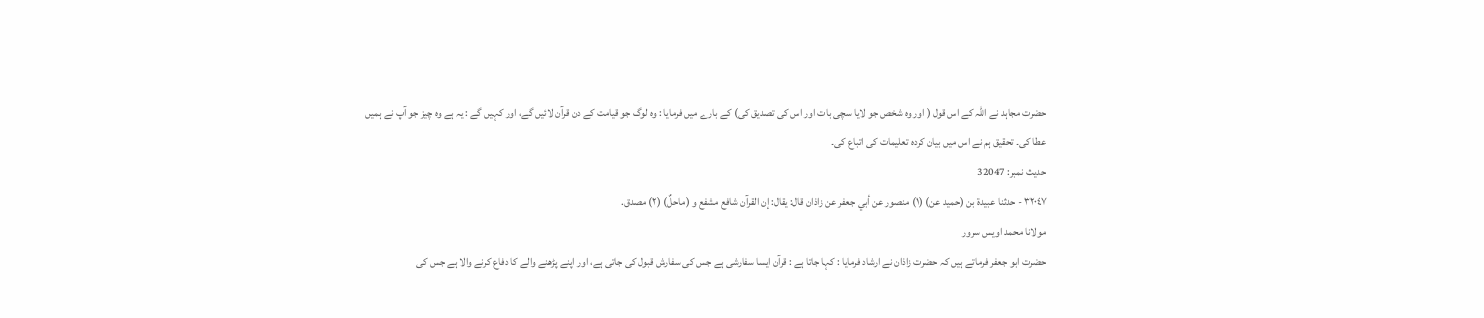حضرت مجاہد نے اللہ کے اس قول ( اور وہ شخص جو لایا سچی بات اور اس کی تصدیق کی) کے بارے میں فرمایا : وہ لوگ جو قیامت کے دن قرآن لائیں گے، اور کہیں گے : یہ ہے وہ چیز جو آپ نے ہمیں عطا کی۔ تحقیق ہم نے اس میں بیان کردہ تعلیمات کی اتباع کی۔
حدیث نمبر: 32047
٣٢٠٤٧ - حدثنا عبيدة بن (حميد عن) (١) منصور عن أبي جعفر عن زاذان قال: يقال: إن القرآن شافع مشفع و (ماحلٌ) (٢) مصدق.
مولانا محمد اویس سرور
حضرت ابو جعفر فرماتے ہیں کہ حضرت زاذان نے ارشاد فرمایا : کہا جاتا ہے : قرآن ایسا سفارشی ہے جس کی سفارش قبول کی جاتی ہے، اور اپنے پڑھنے والے کا دفاع کرنے والا ہے جس کی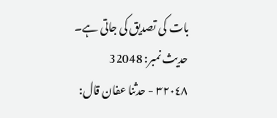بات کی تصدیق کی جاتی ہے۔
حدیث نمبر: 32048
٣٢٠٤٨ - حدثنا عفان قال: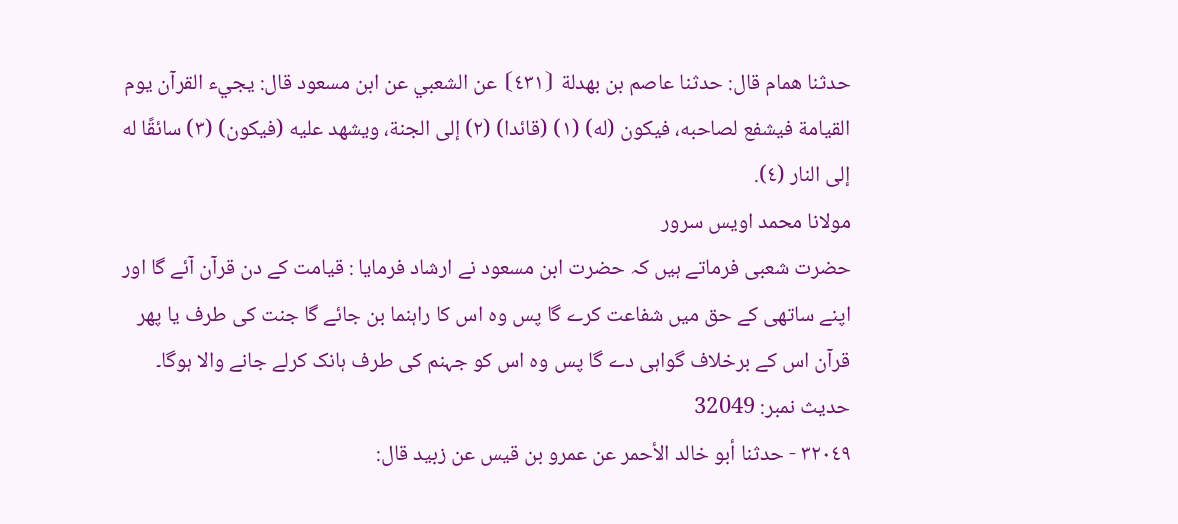حدثنا همام قال: حدثنا عاصم بن بهدلة ⦗٤٣١⦘ عن الشعبي عن ابن مسعود قال: يجيء القرآن يوم القيامة فيشفع لصاحبه، فيكون (له) (١) (قائدا) (٢) إلى الجنة، ويشهد عليه (فيكون) (٣) سائقًا له إلى النار (٤).
مولانا محمد اویس سرور
حضرت شعبی فرماتے ہیں کہ حضرت ابن مسعود نے ارشاد فرمایا : قیامت کے دن قرآن آئے گا اور اپنے ساتھی کے حق میں شفاعت کرے گا پس وہ اس کا راہنما بن جائے گا جنت کی طرف یا پھر قرآن اس کے برخلاف گواہی دے گا پس وہ اس کو جہنم کی طرف ہانک کرلے جانے والا ہوگا۔
حدیث نمبر: 32049
٣٢٠٤٩ - حدثنا أبو خالد الأحمر عن عمرو بن قيس عن زبيد قال: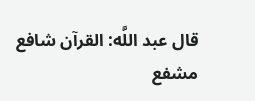قال عبد اللَّه: القرآن شافع مشفع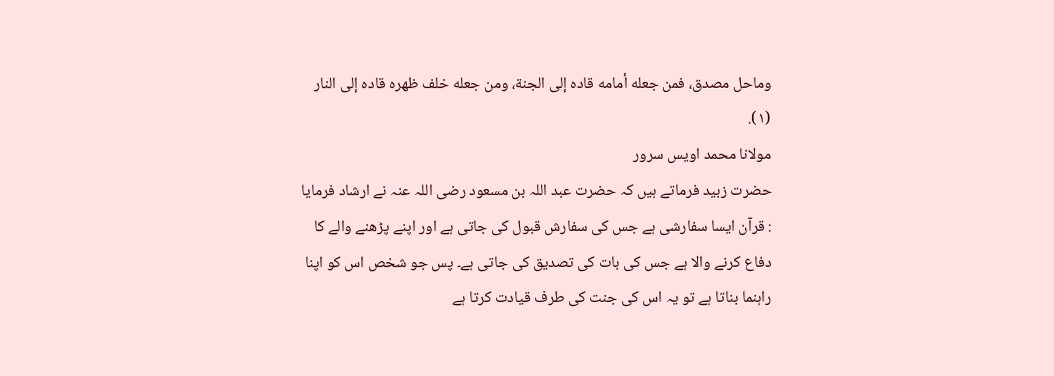وماحل مصدق، فمن جعله أمامه قاده إلى الجنة، ومن جعله خلف ظهره قاده إلى النار (١).
مولانا محمد اویس سرور
حضرت زبید فرماتے ہیں کہ حضرت عبد اللہ بن مسعود رضی اللہ عنہ نے ارشاد فرمایا : قرآن ایسا سفارشی ہے جس کی سفارش قبول کی جاتی ہے اور اپنے پڑھنے والے کا دفاع کرنے والا ہے جس کی بات کی تصدیق کی جاتی ہے۔ پس جو شخص اس کو اپنا راہنما بناتا ہے تو یہ اس کی جنت کی طرف قیادت کرتا ہے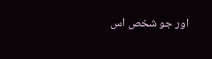اور جو شخص اس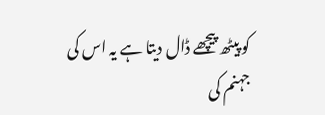کو پیٹھ پیچھے ڈال دیتا ہے یہ اس کی جہنم کی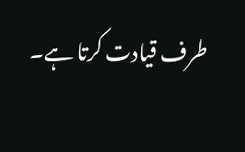طرف قیادت کرتا ہے۔